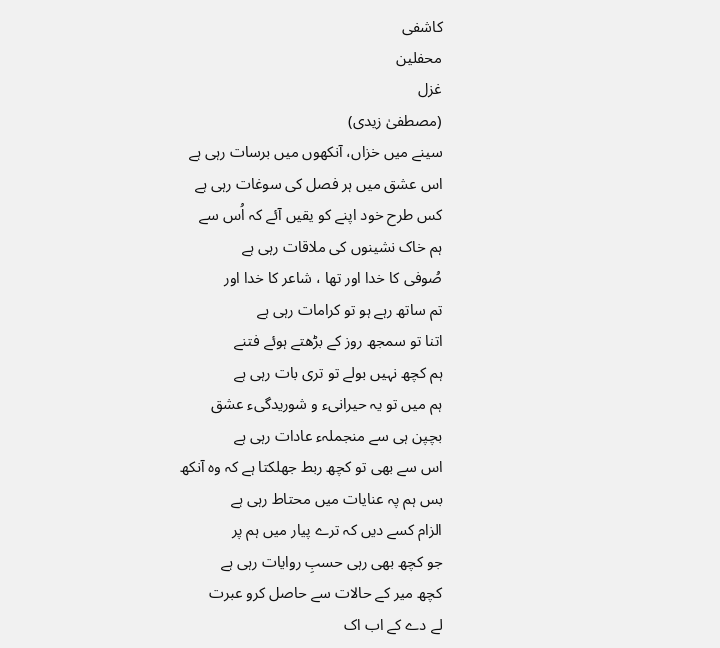کاشفی
محفلین
غزل
(مصطفیٰ زیدی)
سینے میں خزاں، آنکھوں میں برسات رہی ہے
اس عشق میں ہر فصل کی سوغات رہی ہے
کس طرح خود اپنے کو یقیں آئے کہ اُس سے
ہم خاک نشینوں کی ملاقات رہی ہے
صُوفی کا خدا اور تھا ، شاعر کا خدا اور
تم ساتھ رہے ہو تو کرامات رہی ہے
اتنا تو سمجھ روز کے بڑھتے ہوئے فتنے
ہم کچھ نہیں بولے تو تری بات رہی ہے
ہم میں تو یہ حیرانیء و شوریدگیء عشق
بچپن ہی سے منجملہء عادات رہی ہے
اس سے بھی تو کچھ ربط جھلکتا ہے کہ وہ آنکھ
بس ہم پہ عنایات میں محتاط رہی ہے
الزام کسے دیں کہ ترے پیار میں ہم پر
جو کچھ بھی رہی حسبِ روایات رہی ہے
کچھ میر کے حالات سے حاصل کرو عبرت
لے دے کے اب اک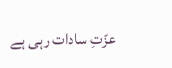عزّتِ سادات رہی ہے